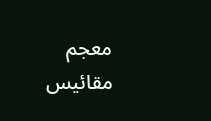معجم مقائيس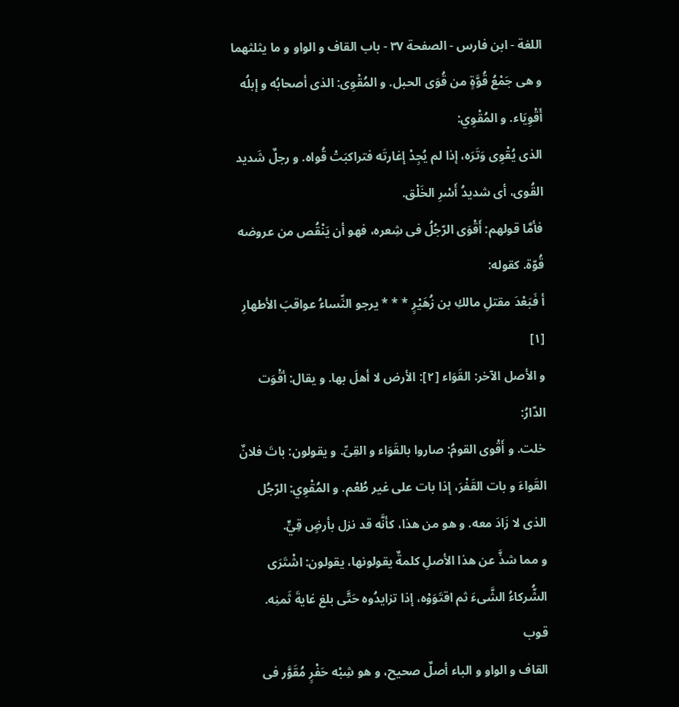اللغة - ابن فارس - الصفحة ٣٧ - باب القاف و الواو و ما يثلثهما
و هى جَمْعُ قُوَّةٍ من قُوَى الحبل. و المُقْوِى: الذى أصحابُه و إبلُه أَقْوِيَاء. و المُقْوِي:
الذى يُقْوِى وَتَرَه، إذا لم يُجِدْ إغارتَه فتراكبَتْ قُواه. و رجلٌ شَديد القُوى، أى شديدُ أَسْرِ الخَلْق.
فأمَّا قولهم: أَقْوَى الرّجُلُ فى شِعره، فهو أن يَنْقُص من عروضه قُوّة. كقوله:
أ فَبَعْدَ مقتلِ مالكِ بن زُهَيْرٍ * * * يرجو النِّساءُ عواقبَ الأطهارِ [١]
و الأصل الآخر: القَوَاء [٢]: الأرض لا أهلَ بها. و يقال: أقْوَت الدّارُ:
خلت. و أَقْوى القومُ: صاروا بالقَوَاء و القِىِّ. و يقولون: باتَ فلانٌ القَواءَ و بات القَفْرَ، إذا بات على غير طُعْم. و المُقْوِي: الرّجُل الذى لا زَادَ معه. و هو من هذا، كأنَّه قد نزل بأرضٍ قِيٍّ.
و مما شذَّ عن هذا الأصلِ كلمةٌ يقولونها، يقولون: اشْتَرَى الشُّركاءُ الشَّىءَ ثم اقتَوَوْه، إذا تزايدُوه حَتَّى بلغ غايةَ ثَمنِه.
قوب
القاف و الواو و الباء أصلٌ صحيح، و هو شِبْه حَفْرٍ مُقَوَّر فى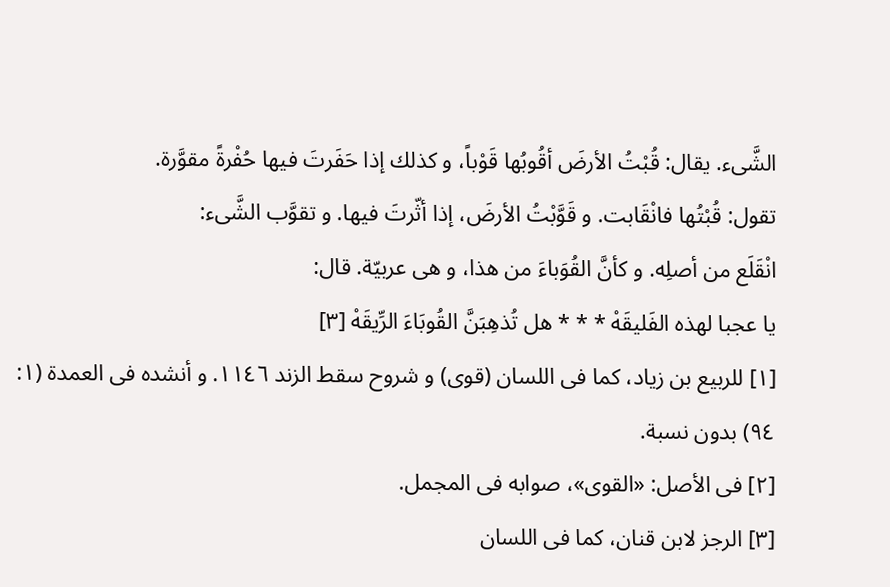الشَّىء. يقال: قُبْتُ الأرضَ أقُوبُها قَوْباً، و كذلك إذا حَفَرتَ فيها حُفْرةً مقوَّرة.
تقول: قُبْتُها فانْقَابت. و قَوَّبْتُ الأرضَ، إذا أثّرتَ فيها. و تقوَّب الشَّىء:
انْقَلَع من أصلِه. و كأنَّ القُوَباءَ من هذا، و هى عربيّة. قال:
يا عجبا لهذه الفَليقَهْ * * * هل تُذهِبَنَّ القُوبَاءَ الرِّيقَهْ [٣]
[١] للربيع بن زياد، كما فى اللسان (قوى) و شروح سقط الزند ١١٤٦. و أنشده فى العمدة (١:
٩٤) بدون نسبة.
[٢] فى الأصل: «القوى»، صوابه فى المجمل.
[٣] الرجز لابن قنان، كما فى اللسان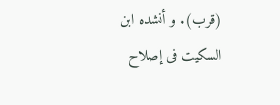(قرب). و أنشده ابن السكيت فى إصلاح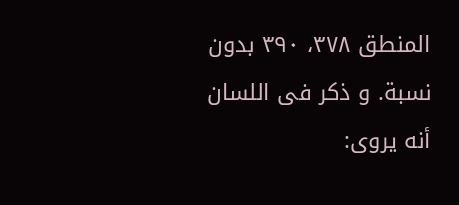المنطق ٣٧٨، ٣٩٠ بدون نسبة. و ذكر فى اللسان أنه يروى: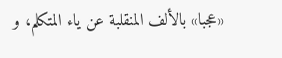«عجبا» بالألف المنقلبة عن ياء المتكلم، و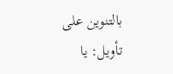بالتنوين على تأويل: يا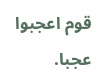قوم اعجبوا عجبا.